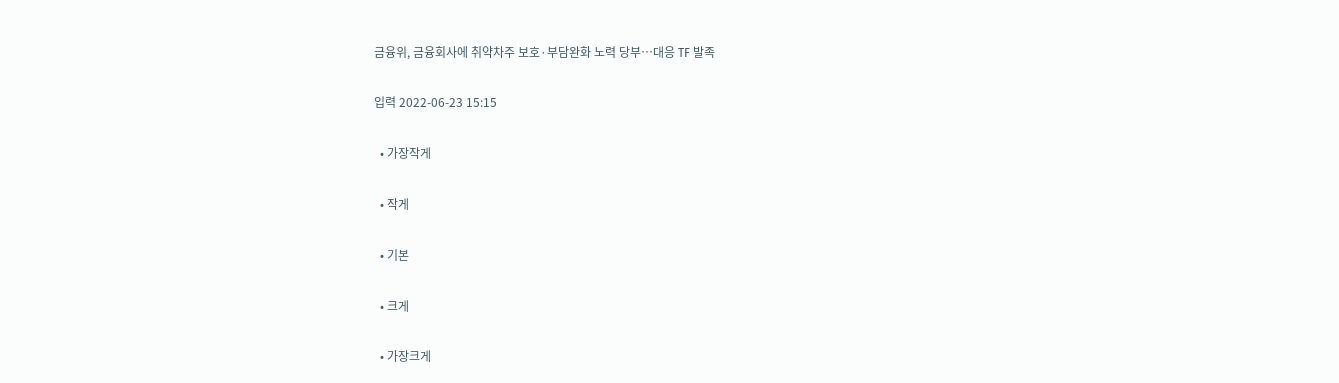금융위, 금융회사에 취약차주 보호·부담완화 노력 당부…대응 TF 발족

입력 2022-06-23 15:15

  • 가장작게

  • 작게

  • 기본

  • 크게

  • 가장크게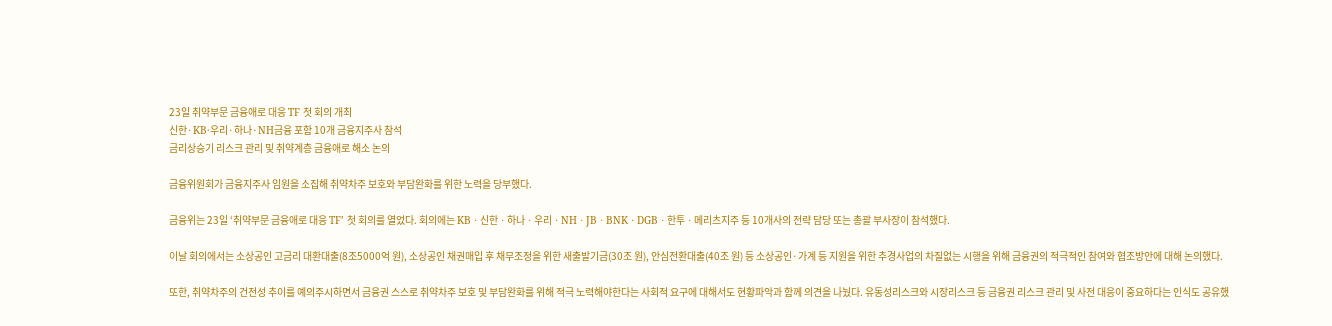23일 취약부문 금융애로 대응 TF 첫 회의 개최
신한·KB·우리·하나·NH금융 포함 10개 금융지주사 참석
금리상승기 리스크 관리 및 취약계층 금융애로 해소 논의

금융위원회가 금융지주사 임원을 소집해 취약차주 보호와 부담완화를 위한 노력을 당부했다.

금융위는 23일 ‘취약부문 금융애로 대응 TF’ 첫 회의를 열었다. 회의에는 KBㆍ신한ㆍ하나ㆍ우리ㆍNHㆍJBㆍBNKㆍDGBㆍ한투ㆍ메리츠지주 등 10개사의 전략 담당 또는 총괄 부사장이 참석했다.

이날 회의에서는 소상공인 고금리 대환대출(8조5000억 원), 소상공인 채권매입 후 채무조정을 위한 새출발기금(30조 원), 안심전환대출(40조 원) 등 소상공인·가계 등 지원을 위한 추경사업의 차질없는 시행을 위해 금융권의 적극적인 참여와 협조방안에 대해 논의했다.

또한, 취약차주의 건전성 추이를 예의주시하면서 금융권 스스로 취약차주 보호 및 부담완화를 위해 적극 노력해야한다는 사회적 요구에 대해서도 현황파악과 함께 의견을 나눴다. 유동성리스크와 시장리스크 등 금융권 리스크 관리 및 사전 대응이 중요하다는 인식도 공유했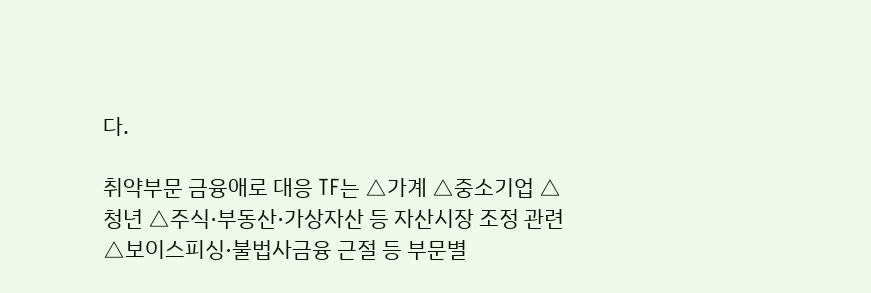다.

취약부문 금융애로 대응 TF는 △가계 △중소기업 △청년 △주식·부동산·가상자산 등 자산시장 조정 관련 △보이스피싱·불법사금융 근절 등 부문별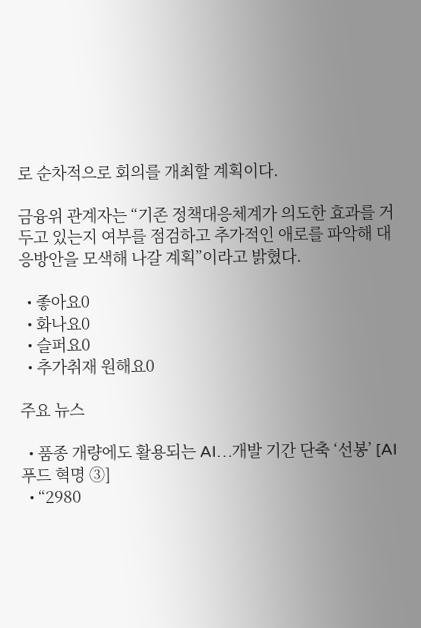로 순차적으로 회의를 개최할 계획이다.

금융위 관계자는 “기존 정책대응체계가 의도한 효과를 거두고 있는지 여부를 점검하고 추가적인 애로를 파악해 대응방안을 모색해 나갈 계획”이라고 밝혔다.

  • 좋아요0
  • 화나요0
  • 슬퍼요0
  • 추가취재 원해요0

주요 뉴스

  • 품종 개량에도 활용되는 AI…개발 기간 단축 ‘선봉’ [AI 푸드 혁명 ③]
  • “2980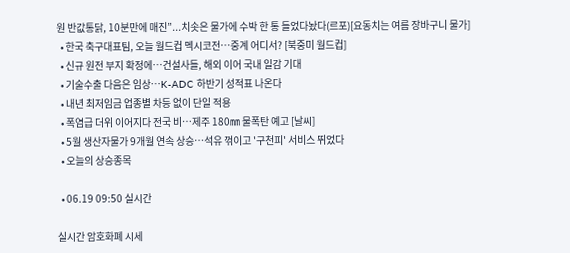원 반값통닭, 10분만에 매진”...치솟은 물가에 수박 한 통 들었다놨다(르포)[요동치는 여름 장바구니 물가]
  • 한국 축구대표팀, 오늘 월드컵 멕시코전⋯중계 어디서? [북중미 월드컵]
  • 신규 원전 부지 확정에…건설사들, 해외 이어 국내 일감 기대
  • 기술수출 다음은 임상…K-ADC 하반기 성적표 나온다
  • 내년 최저임금 업종별 차등 없이 단일 적용
  • 폭염급 더위 이어지다 전국 비⋯제주 180㎜ 물폭탄 예고 [날씨]
  • 5월 생산자물가 9개월 연속 상승⋯석유 꺾이고 '구천피' 서비스 뛰었다
  • 오늘의 상승종목

  • 06.19 09:50 실시간

실시간 암호화폐 시세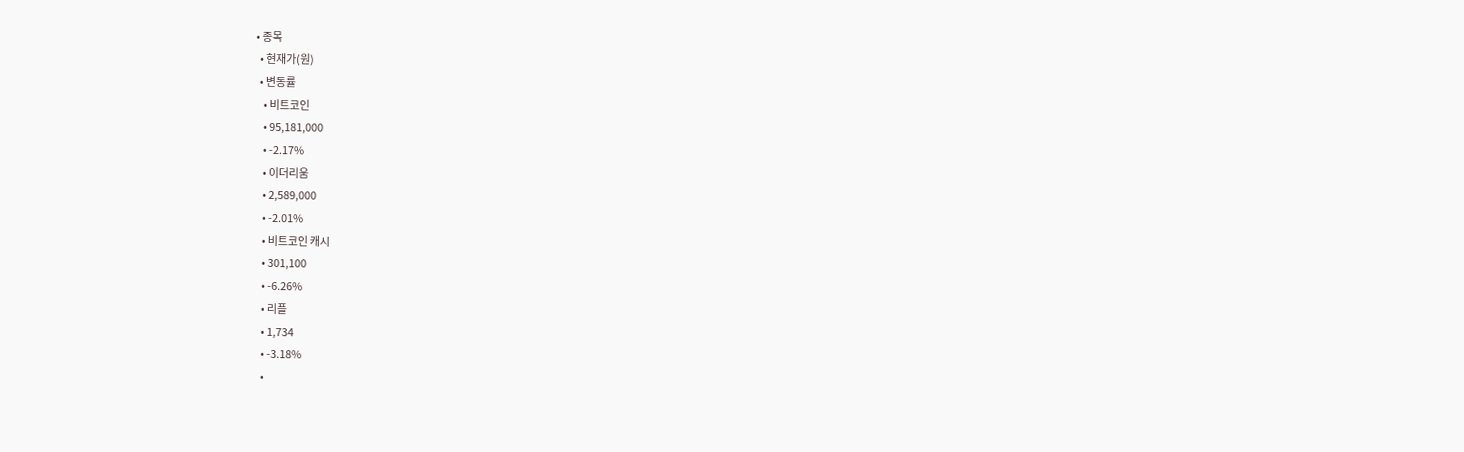• 종목
  • 현재가(원)
  • 변동률
    • 비트코인
    • 95,181,000
    • -2.17%
    • 이더리움
    • 2,589,000
    • -2.01%
    • 비트코인 캐시
    • 301,100
    • -6.26%
    • 리플
    • 1,734
    • -3.18%
    •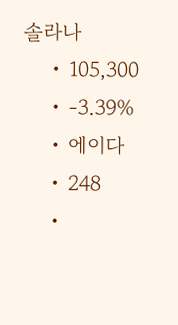솔라나
    • 105,300
    • -3.39%
    • 에이다
    • 248
    •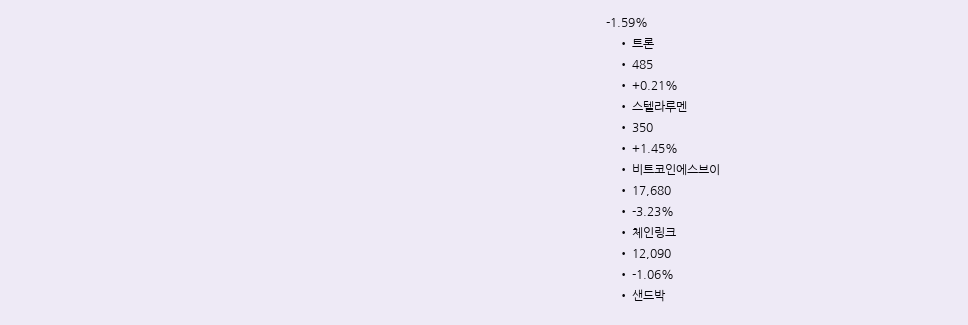-1.59%
    • 트론
    • 485
    • +0.21%
    • 스텔라루멘
    • 350
    • +1.45%
    • 비트코인에스브이
    • 17,680
    • -3.23%
    • 체인링크
    • 12,090
    • -1.06%
    • 샌드박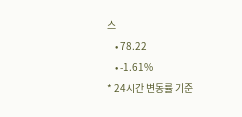스
    • 78.22
    • -1.61%
* 24시간 변동률 기준